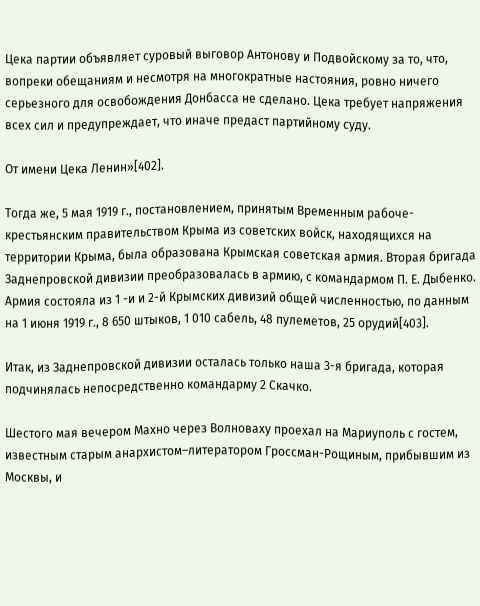Цека партии объявляет суровый выговор Антонову и Подвойскому за то, что, вопреки обещаниям и несмотря на многократные настояния, ровно ничего серьезного для освобождения Донбасса не сделано. Цека требует напряжения всех сил и предупреждает, что иначе предаст партийному суду.

От имени Цека Ленин»[402].

Тогда же, 5 мая 1919 г., постановлением, принятым Временным рабоче-крестьянским правительством Крыма из советских войск, находящихся на территории Крыма, была образована Крымская советская армия. Вторая бригада Заднепровской дивизии преобразовалась в армию, с командармом П. Е. Дыбенко. Армия состояла из 1 -и и 2-й Крымских дивизий общей численностью, по данным на 1 июня 1919 г., 8 650 штыков, 1 010 сабель, 48 пулеметов, 25 орудий[403].

Итак, из Заднепровской дивизии осталась только наша 3-я бригада, которая подчинялась непосредственно командарму 2 Скачко.

Шестого мая вечером Махно через Волноваху проехал на Мариуполь с гостем, известным старым анархистом–литератором Гроссман-Рощиным, прибывшим из Москвы, и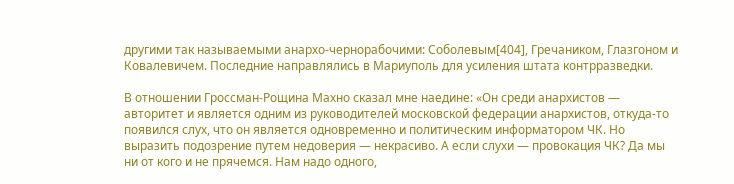другими так называемыми анархо-чернорабочими: Соболевым[404], Гречаником, Глазгоном и Ковалевичем. Последние направлялись в Мариуполь для усиления штата контрразведки.

В отношении Гроссман-Рощина Махно сказал мне наедине: «Он среди анархистов — авторитет и является одним из руководителей московской федерации анархистов, откуда-то появился слух, что он является одновременно и политическим информатором ЧК. Но выразить подозрение путем недоверия — некрасиво. А если слухи — провокация ЧК? Да мы ни от кого и не прячемся. Нам надо одного,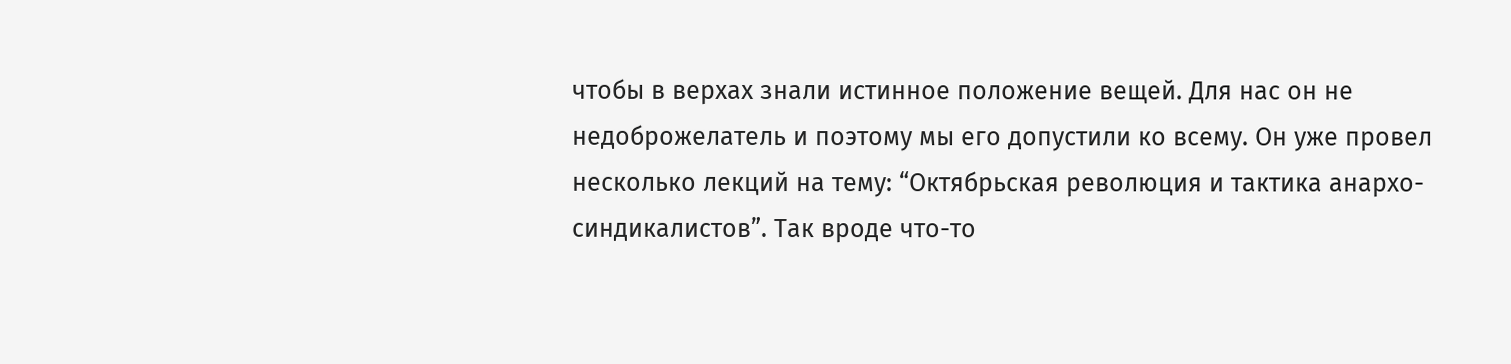чтобы в верхах знали истинное положение вещей. Для нас он не недоброжелатель и поэтому мы его допустили ко всему. Он уже провел несколько лекций на тему: “Октябрьская революция и тактика анархо-синдикалистов”. Так вроде что-то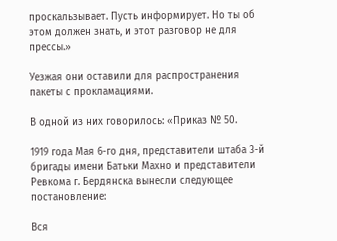проскальзывает. Пусть информирует. Но ты об этом должен знать, и этот разговор не для прессы.»

Уезжая они оставили для распространения пакеты с прокламациями.

В одной из них говорилось: «Приказ № 50.

1919 года Мая 6-го дня, представители штаба 3-й бригады имени Батьки Махно и представители Ревкома г. Бердянска вынесли следующее постановление:

Вся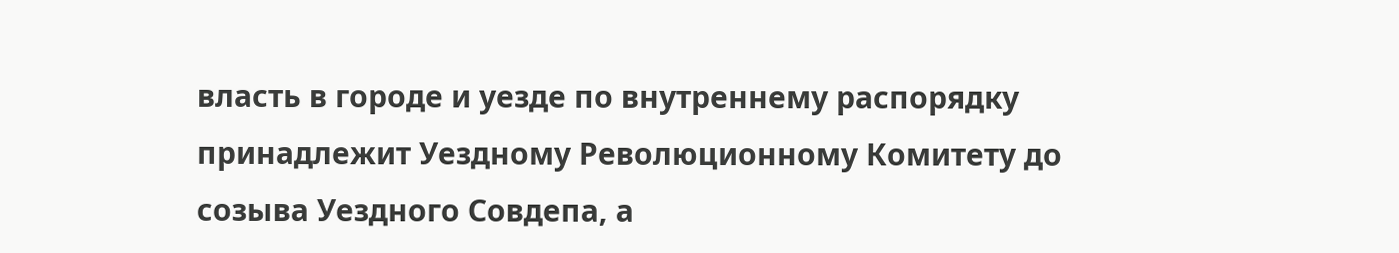власть в городе и уезде по внутреннему распорядку принадлежит Уездному Революционному Комитету до созыва Уездного Совдепа, а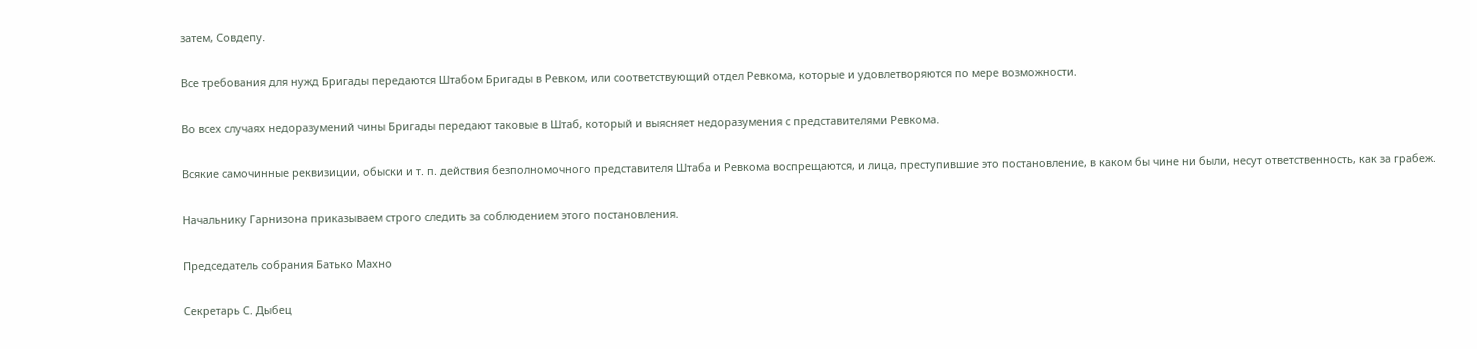затем, Совдепу.

Все требования для нужд Бригады передаются Штабом Бригады в Ревком, или соответствующий отдел Ревкома, которые и удовлетворяются по мере возможности.

Во всех случаях недоразумений чины Бригады передают таковые в Штаб, который и выясняет недоразумения с представителями Ревкома.

Всякие самочинные реквизиции, обыски и т. п. действия безполномочного представителя Штаба и Ревкома воспрещаются, и лица, преступившие это постановление, в каком бы чине ни были, несут ответственность, как за грабеж.

Начальнику Гарнизона приказываем строго следить за соблюдением этого постановления.

Председатель собрания Батько Махно

Секретарь С. Дыбец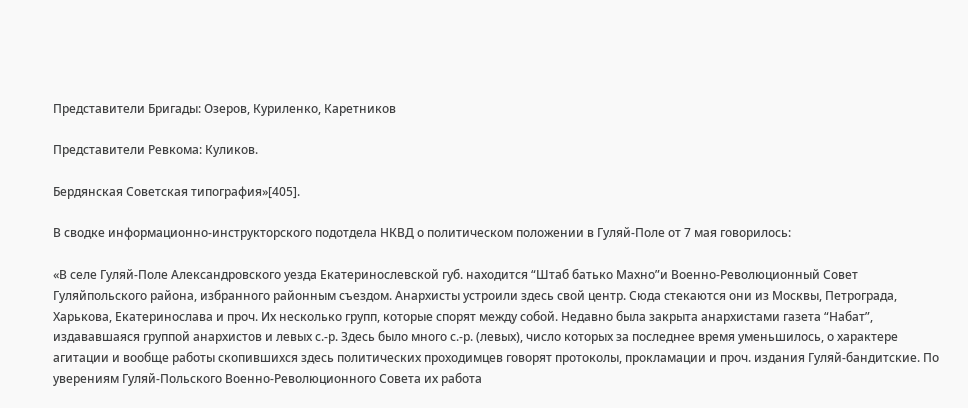Представители Бригады: Озеров, Куриленко, Каретников

Представители Ревкома: Куликов.

Бердянская Советская типография»[405].

В сводке информационно-инструкторского подотдела НКВД о политическом положении в Гуляй-Поле от 7 мая говорилось:

«В селе Гуляй-Поле Александровского уезда Екатеринослевской губ. находится “Штаб батько Махно”и Военно-Революционный Совет Гуляйпольского района, избранного районным съездом. Анархисты устроили здесь свой центр. Сюда стекаются они из Москвы, Петрограда, Харькова, Екатеринослава и проч. Их несколько групп, которые спорят между собой. Недавно была закрыта анархистами газета “Набат”, издававшаяся группой анархистов и левых с.-р. Здесь было много с.-р. (левых), число которых за последнее время уменьшилось, о характере агитации и вообще работы скопившихся здесь политических проходимцев говорят протоколы, прокламации и проч. издания Гуляй-бандитские. По уверениям Гуляй-Польского Военно-Революционного Совета их работа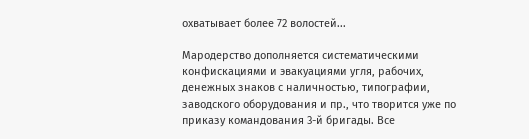охватывает более 72 волостей...

Мародерство дополняется систематическими конфискациями и эвакуациями угля, рабочих, денежных знаков с наличностью, типографии, заводского оборудования и пр., что творится уже по приказу командования 3-й бригады. Все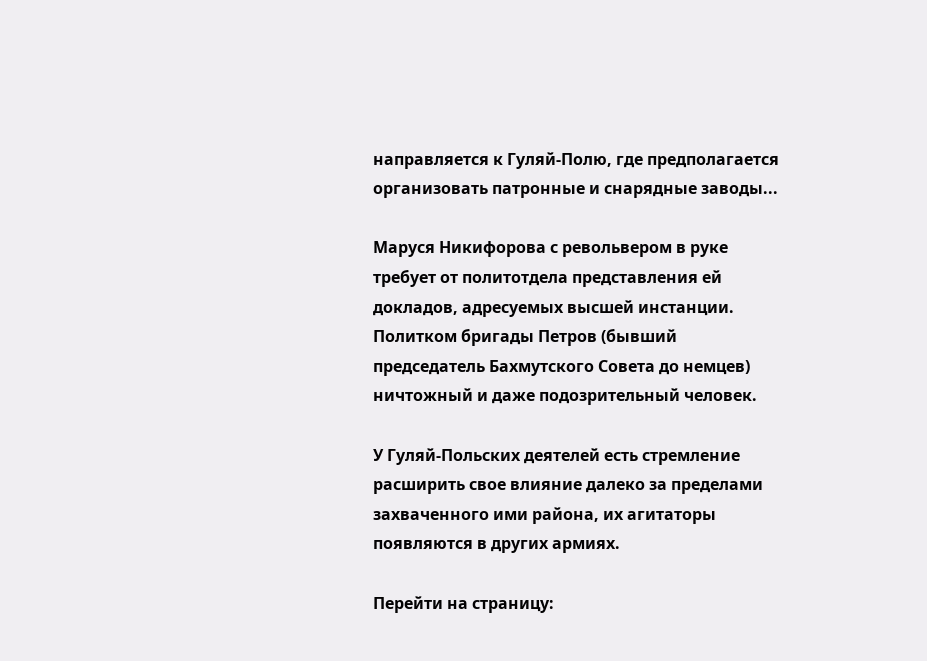направляется к Гуляй-Полю, где предполагается организовать патронные и снарядные заводы...

Маруся Никифорова с револьвером в руке требует от политотдела представления ей докладов, адресуемых высшей инстанции. Политком бригады Петров (бывший председатель Бахмутского Совета до немцев) ничтожный и даже подозрительный человек.

У Гуляй-Польских деятелей есть стремление расширить свое влияние далеко за пределами захваченного ими района, их агитаторы появляются в других армиях.

Перейти на страницу: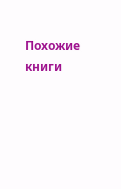Похожие книги